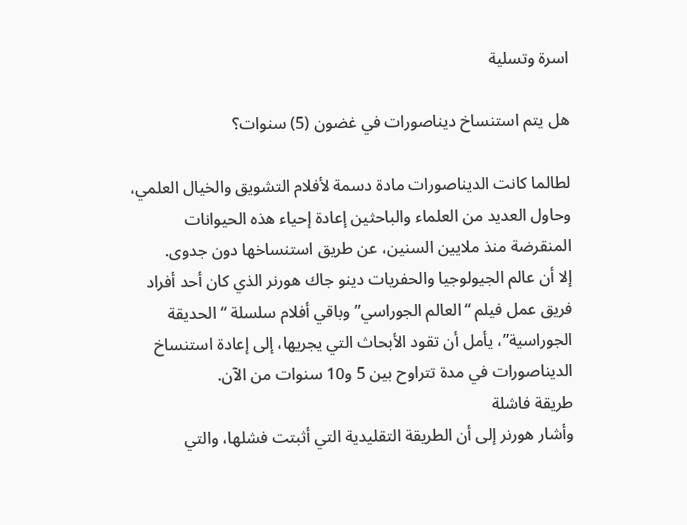اسرة وتسلية

هل يتم استنساخ ديناصورات في غضون (5) سنوات؟

لطالما كانت الديناصورات مادة دسمة لأفلام التشويق والخيال العلمي، وحاول العديد من العلماء والباحثين إعادة إحياء هذه الحيوانات المنقرضة منذ ملايين السنين، عن طريق استنساخها دون جدوى.
إلا أن عالم الجيولوجيا والحفريات دينو جاك هورنر الذي كان أحد أفراد فريق عمل فيلم “العالم الجوراسي” وباقي أفلام سلسلة “الحديقة الجوراسية”، يأمل أن تقود الأبحاث التي يجريها، إلى إعادة استنساخ الديناصورات في مدة تتراوح بين 5 و10 سنوات من الآن.
طريقة فاشلة
وأشار هورنر إلى أن الطريقة التقليدية التي أثبتت فشلها، والتي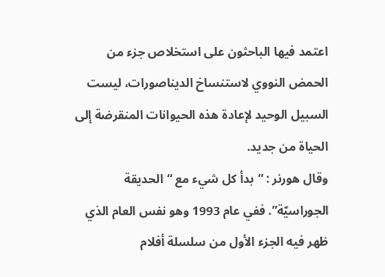اعتمد فيها الباحثون على استخلاص جزء من الحمض النووي لاستنساخ الديناصورات، ليست السبيل الوحيد لإعادة هذه الحيوانات المنقرضة إلى الحياة من جديد.
وقال هورنر : “بدأ كل شيء مع “الحديقة الجوراسيّة”. ففي عام 1993 وهو نفس العام الذي ظهر فيه الجزء الأول من سلسلة أفلام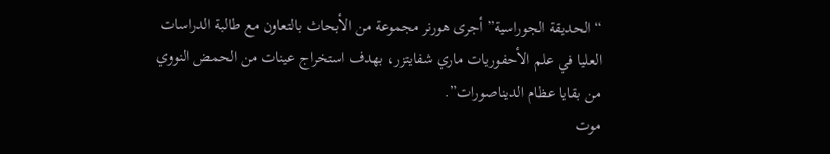“الحديقة الجوراسية” أجرى هورنر مجموعة من الأبحاث بالتعاون مع طالبة الدراسات العليا في علم الأحفوريات ماري شفايتزر، بهدف استخراج عينات من الحمض النووي من بقايا عظام الديناصورات”.
موت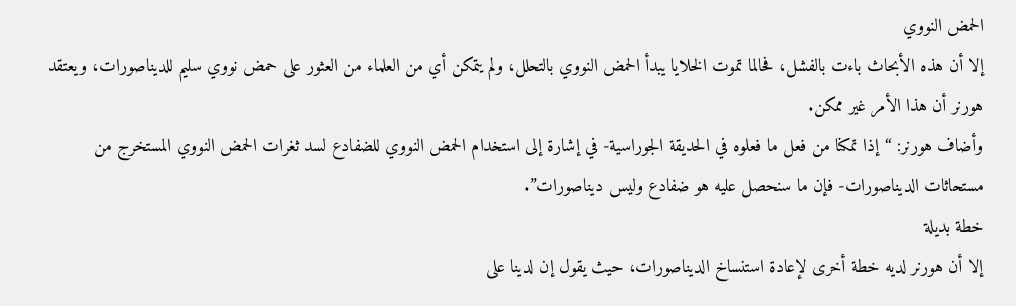الحمض النووي
إلا أن هذه الأبحاث باءت بالفشل، فحالما تموت الخلايا يبدأ الحمض النووي بالتحلل، ولم يتمكن أي من العلماء من العثور على حمض نووي سليم للديناصورات، ويعتقد هورنر أن هذا الأمر غير ممكن.
وأضاف هورنر: “إذا تمكنا من فعل ما فعلوه في الحديقة الجوراسية- في إشارة إلى استخدام الحمض النووي للضفادع لسد ثغرات الحمض النووي المستخرج من مستحاثات الديناصورات- فإن ما سنحصل عليه هو ضفادع وليس ديناصورات”.
خطة بديلة
إلا أن هورنر لديه خطة أخرى لإعادة استنساخ الديناصورات، حيث يقول إن لدينا على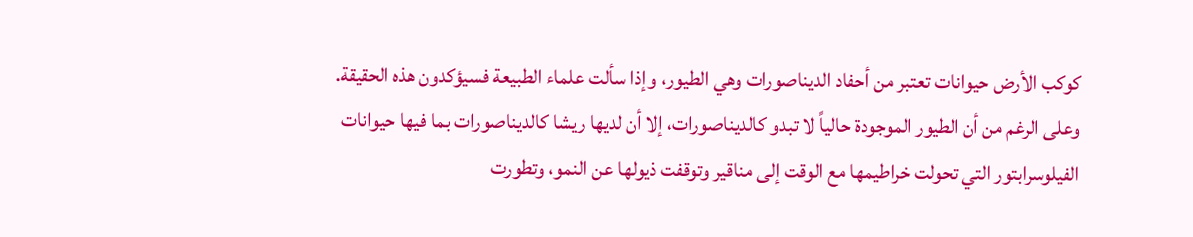كوكب الأرض حيوانات تعتبر من أحفاد الديناصورات وهي الطيور، وإذا سألت علماء الطبيعة فسيؤكدون هذه الحقيقة.
وعلى الرغم من أن الطيور الموجودة حالياً لا تبدو كالديناصورات، إلا أن لديها ريشا كالديناصورات بما فيها حيوانات الفيلوسرابتور التي تحولت خراطيمها مع الوقت إلى مناقير وتوقفت ذيولها عن النمو، وتطورت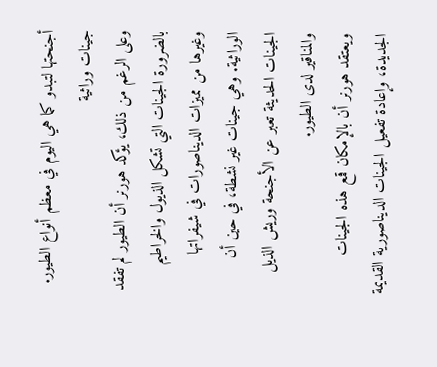أجنحتها لتبدو كما هي اليوم في معظم أنواع الطيور.
جينات وراثية
وعلى الرغم من ذلك، يؤكد هورنر أن الطيور لم تفقد بالضرورة الجينات التي تشكل الذيول والخراطيم وغيرها من مميزات الديناصورات في شيفراتها الوراثية. وهي جينات غير نشطة، في حين أن الجينات الحديثة تعبر عن الأجنحة وريش الذيل والمناقير لدى الطيور.
ويعتقد هورنر أن بالإمكان قمع هذه الجينات الجديدة، وإعادة تفعيل الجينات الديناصورية القديمة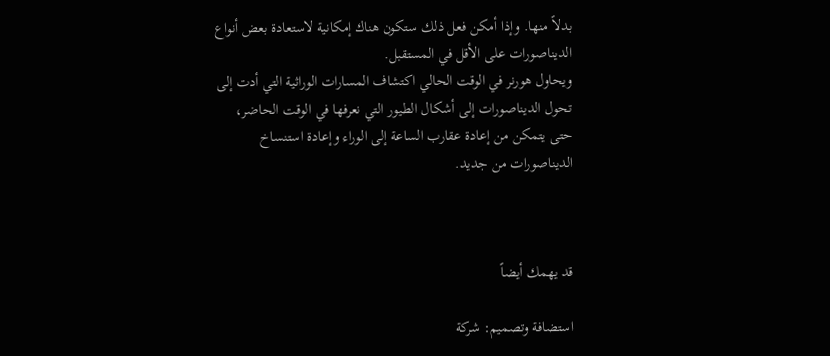بدلاً منها. وإذا أمكن فعل ذلك ستكون هناك إمكانية لاستعادة بعض أنواع الديناصورات على الأقل في المستقبل.
ويحاول هورنر في الوقت الحالي اكتشاف المسارات الوراثية التي أدت إلى تحول الديناصورات إلى أشكال الطيور التي نعرفها في الوقت الحاضر، حتى يتمكن من إعادة عقارب الساعة إلى الوراء وإعادة استنساخ الديناصورات من جديد.



قد يهمك أيضاً

استضافة وتصميم: شركة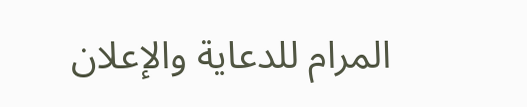المرام للدعاية والإعلان